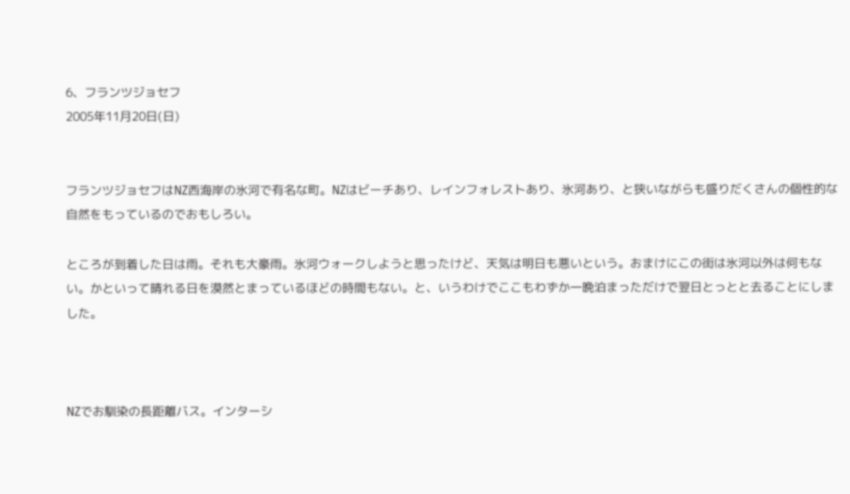6、フランツジョセフ
2005年11月20日(日)


フランツジョセフはNZ西海岸の氷河で有名な町。NZはビーチあり、レインフォレストあり、氷河あり、と狭いながらも盛りだくさんの個性的な自然をもっているのでおもしろい。

ところが到着した日は雨。それも大豪雨。氷河ウォークしようと思ったけど、天気は明日も悪いという。おまけにこの街は氷河以外は何もない。かといって晴れる日を漠然とまっているほどの時間もない。と、いうわけでここもわずか一晩泊まっただけで翌日とっとと去ることにしました。



NZでお馴染の長距離バス。インターシ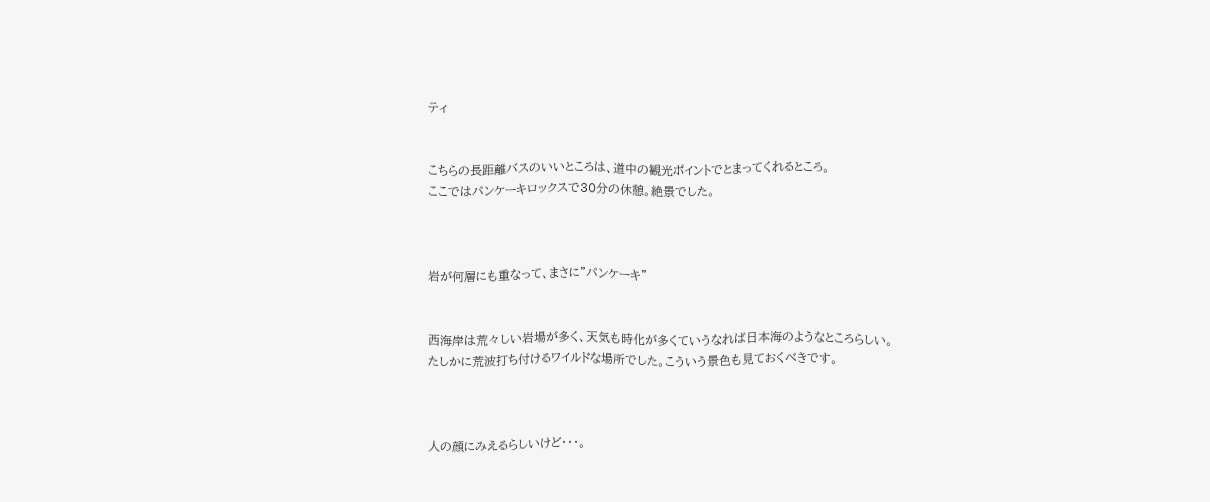ティ


こちらの長距離バスのいいところは、道中の観光ポイントでとまってくれるところ。
ここではパンケーキロックスで30分の休憩。絶景でした。



岩が何層にも重なって、まさに”パンケーキ”


西海岸は荒々しい岩場が多く、天気も時化が多くていうなれば日本海のようなところらしい。
たしかに荒波打ち付けるワイルドな場所でした。こういう景色も見ておくべきです。



人の顔にみえるらしいけど・・・。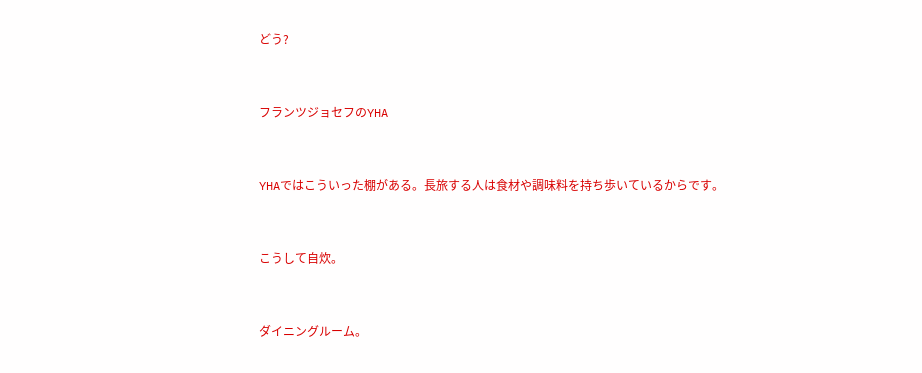どう?


フランツジョセフのYHA


YHAではこういった棚がある。長旅する人は食材や調味料を持ち歩いているからです。


こうして自炊。


ダイニングルーム。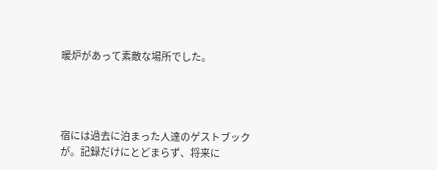暖炉があって素敵な場所でした。




宿には過去に泊まった人達のゲストブックが。記録だけにとどまらず、将来に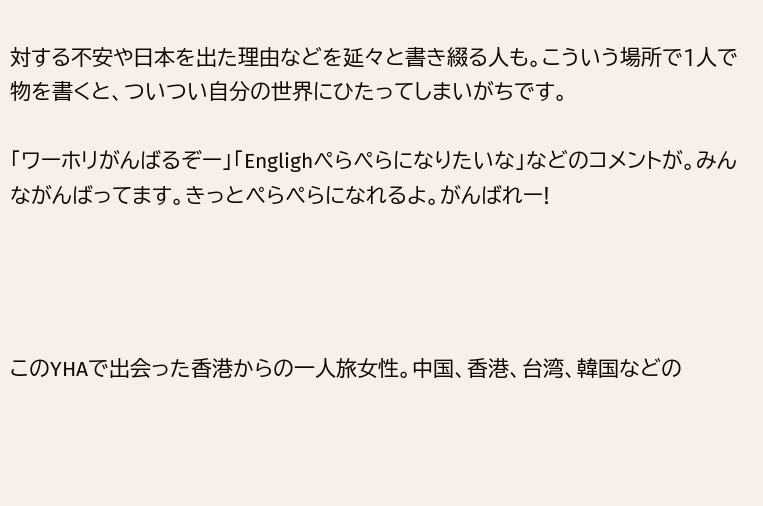対する不安や日本を出た理由などを延々と書き綴る人も。こういう場所で1人で物を書くと、ついつい自分の世界にひたってしまいがちです。

「ワーホリがんばるぞー」「Englighぺらぺらになりたいな」などのコメントが。みんながんばってます。きっとぺらぺらになれるよ。がんばれー!




このYHAで出会った香港からの一人旅女性。中国、香港、台湾、韓国などの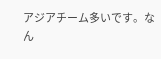アジアチーム多いです。なん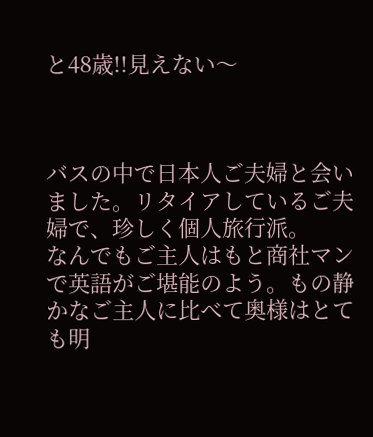と48歳!!見えない〜



バスの中で日本人ご夫婦と会いました。リタイアしているご夫婦で、珍しく個人旅行派。
なんでもご主人はもと商社マンで英語がご堪能のよう。もの静かなご主人に比べて奥様はとても明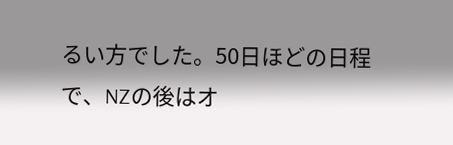るい方でした。50日ほどの日程で、NZの後はオ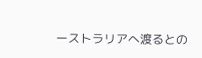ーストラリアへ渡るとの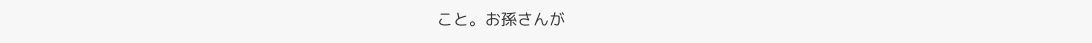こと。お孫さんが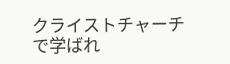クライストチャーチで学ばれ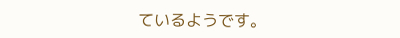ているようです。